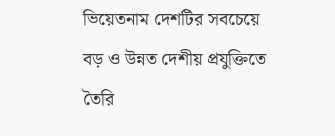ভিয়েতনাম দেশটির সবচেয়ে বড় ও উন্নত দেশীয় প্রযুক্তিতে তৈরি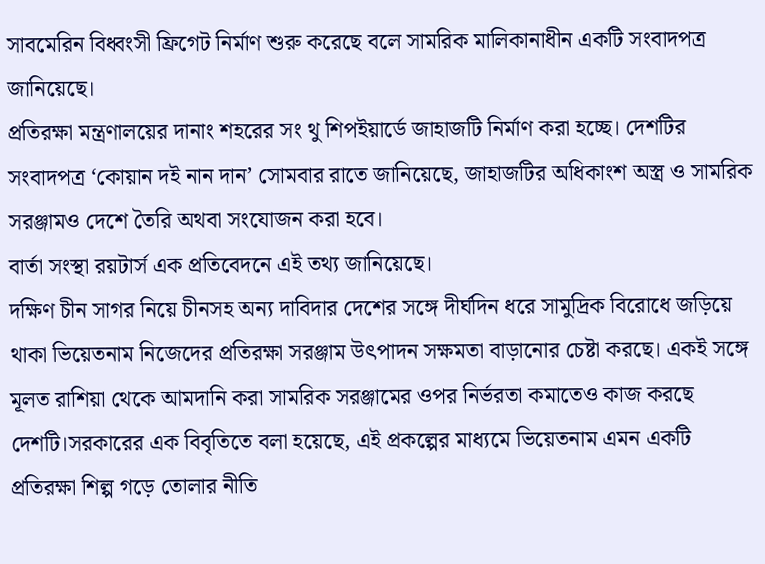সাবমেরিন বিধ্বংসী ফ্রিগেট নির্মাণ শুরু করেছে বলে সামরিক মালিকানাধীন একটি সংবাদপত্র জানিয়েছে।
প্রতিরক্ষা মন্ত্রণালয়ের দানাং শহরের সং থু শিপইয়ার্ডে জাহাজটি নির্মাণ করা হচ্ছে। দেশটির সংবাদপত্র ‘কোয়ান দই নান দান’ সোমবার রাতে জানিয়েছে, জাহাজটির অধিকাংশ অস্ত্র ও সামরিক সরঞ্জামও দেশে তৈরি অথবা সংযোজন করা হবে।
বার্তা সংস্থা রয়টার্স এক প্রতিবেদনে এই তথ্য জানিয়েছে।
দক্ষিণ চীন সাগর নিয়ে চীনসহ অন্য দাবিদার দেশের সঙ্গে দীর্ঘদিন ধরে সামুদ্রিক বিরোধে জড়িয়ে থাকা ভিয়েতনাম নিজেদের প্রতিরক্ষা সরঞ্জাম উৎপাদন সক্ষমতা বাড়ানোর চেষ্টা করছে। একই সঙ্গে মূলত রাশিয়া থেকে আমদানি করা সামরিক সরঞ্জামের ওপর নির্ভরতা কমাতেও কাজ করছে দেশটি।সরকারের এক বিবৃতিতে বলা হয়েছে, এই প্রকল্পের মাধ্যমে ভিয়েতনাম এমন একটি প্রতিরক্ষা শিল্প গড়ে তোলার নীতি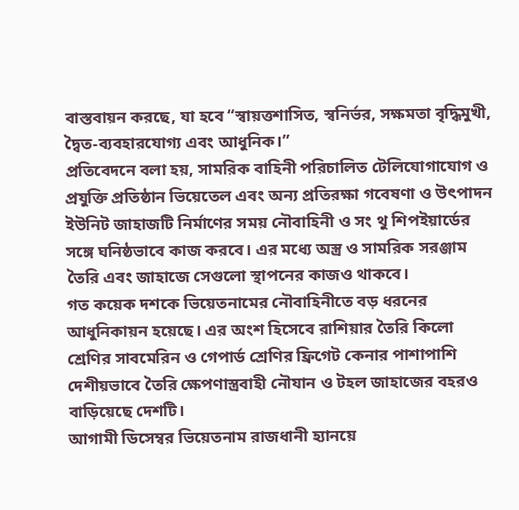বাস্তবায়ন করছে, যা হবে “স্বায়ত্তশাসিত, স্বনির্ভর, সক্ষমতা বৃদ্ধিমুখী, দ্বৈত-ব্যবহারযোগ্য এবং আধুনিক।”
প্রতিবেদনে বলা হয়, সামরিক বাহিনী পরিচালিত টেলিযোগাযোগ ও প্রযুক্তি প্রতিষ্ঠান ভিয়েতেল এবং অন্য প্রতিরক্ষা গবেষণা ও উৎপাদন ইউনিট জাহাজটি নির্মাণের সময় নৌবাহিনী ও সং থু শিপইয়ার্ডের সঙ্গে ঘনিষ্ঠভাবে কাজ করবে। এর মধ্যে অস্ত্র ও সামরিক সরঞ্জাম তৈরি এবং জাহাজে সেগুলো স্থাপনের কাজও থাকবে।
গত কয়েক দশকে ভিয়েতনামের নৌবাহিনীতে বড় ধরনের আধুনিকায়ন হয়েছে। এর অংশ হিসেবে রাশিয়ার তৈরি কিলো শ্রেণির সাবমেরিন ও গেপার্ড শ্রেণির ফ্রিগেট কেনার পাশাপাশি দেশীয়ভাবে তৈরি ক্ষেপণাস্ত্রবাহী নৌযান ও টহল জাহাজের বহরও বাড়িয়েছে দেশটি।
আগামী ডিসেম্বর ভিয়েতনাম রাজধানী হ্যানয়ে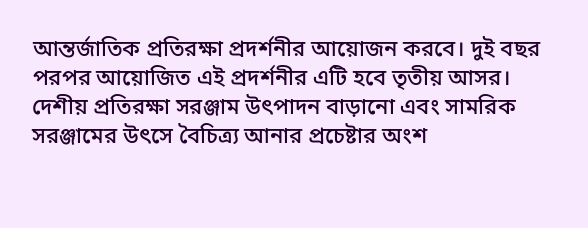আন্তর্জাতিক প্রতিরক্ষা প্রদর্শনীর আয়োজন করবে। দুই বছর পরপর আয়োজিত এই প্রদর্শনীর এটি হবে তৃতীয় আসর। দেশীয় প্রতিরক্ষা সরঞ্জাম উৎপাদন বাড়ানো এবং সামরিক সরঞ্জামের উৎসে বৈচিত্র্য আনার প্রচেষ্টার অংশ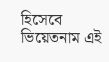হিসেবে ভিয়েতনাম এই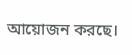আয়োজন করছে।